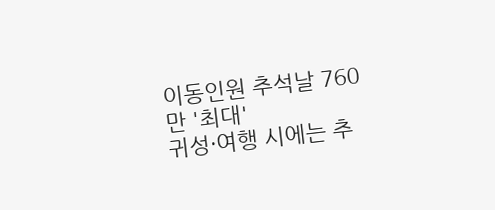이동인원 추석날 760만 '최대'
귀성·여행 시에는 추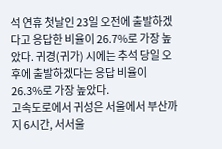석 연휴 첫날인 23일 오전에 출발하겠다고 응답한 비율이 26.7%로 가장 높았다. 귀경(귀가) 시에는 추석 당일 오후에 출발하겠다는 응답 비율이 26.3%로 가장 높았다.
고속도로에서 귀성은 서울에서 부산까지 6시간, 서서울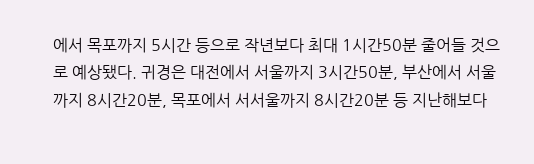에서 목포까지 5시간 등으로 작년보다 최대 1시간50분 줄어들 것으로 예상됐다. 귀경은 대전에서 서울까지 3시간50분, 부산에서 서울까지 8시간20분, 목포에서 서서울까지 8시간20분 등 지난해보다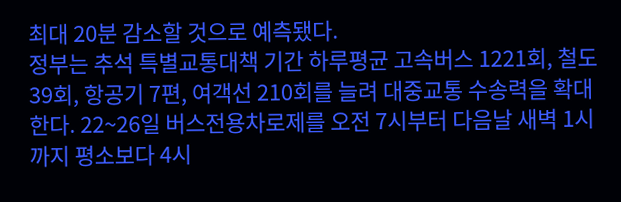최대 20분 감소할 것으로 예측됐다.
정부는 추석 특별교통대책 기간 하루평균 고속버스 1221회, 철도 39회, 항공기 7편, 여객선 210회를 늘려 대중교통 수송력을 확대한다. 22~26일 버스전용차로제를 오전 7시부터 다음날 새벽 1시까지 평소보다 4시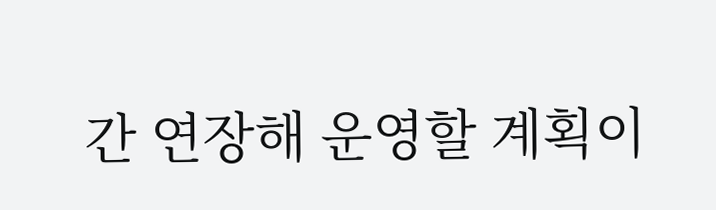간 연장해 운영할 계획이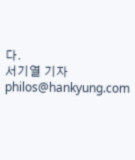다.
서기열 기자 philos@hankyung.com